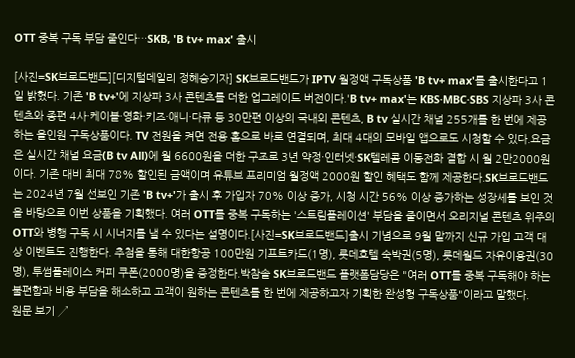OTT 중복 구독 부담 줄인다…SKB, 'B tv+ max' 출시

[사진=SK브로드밴드][디지털데일리 정혜승기자] SK브로드밴드가 IPTV 월정액 구독상품 'B tv+ max'를 출시한다고 1일 밝혔다. 기존 'B tv+'에 지상파 3사 콘텐츠를 더한 업그레이드 버전이다.'B tv+ max'는 KBS·MBC·SBS 지상파 3사 콘텐츠와 종편 4사·케이블·영화·키즈·애니·다큐 등 30만편 이상의 국내외 콘텐츠, B tv 실시간 채널 255개를 한 번에 제공하는 올인원 구독상품이다. TV 전원을 켜면 전용 홈으로 바로 연결되며, 최대 4대의 모바일 앱으로도 시청할 수 있다.요금은 실시간 채널 요금(B tv All)에 월 6600원을 더한 구조로 3년 약정·인터넷·SK텔레콤 이동전화 결합 시 월 2만2000원이다. 기존 대비 최대 78% 할인된 금액이며 유튜브 프리미엄 월정액 2000원 할인 혜택도 함께 제공한다.SK브로드밴드는 2024년 7월 선보인 기존 'B tv+'가 출시 후 가입자 70% 이상 증가, 시청 시간 56% 이상 증가하는 성장세를 보인 것을 바탕으로 이번 상품을 기획했다. 여러 OTT를 중복 구독하는 '스트림플레이션' 부담을 줄이면서 오리지널 콘텐츠 위주의 OTT와 병행 구독 시 시너지를 낼 수 있다는 설명이다.[사진=SK브로드밴드]출시 기념으로 9월 말까지 신규 가입 고객 대상 이벤트도 진행한다. 추첨을 통해 대한항공 100만원 기프트카드(1명), 롯데호텔 숙박권(5명), 롯데월드 자유이용권(30명), 투썸플레이스 커피 쿠폰(2000명)을 증정한다.박참솔 SK브로드밴드 플랫폼담당은 "여러 OTT를 중복 구독해야 하는 불편함과 비용 부담을 해소하고 고객이 원하는 콘텐츠를 한 번에 제공하고자 기획한 완성형 구독상품"이라고 말했다.
원문 보기 ↗